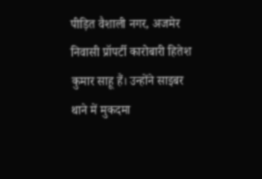पीड़ित वैशाली नगर, अजमेर निवासी प्रॉपर्टी कारोबारी हितेश कुमार साहू हैं। उन्होंने साइबर थाने में मुकदमा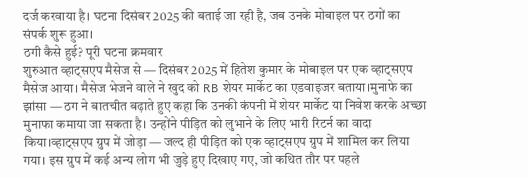दर्ज करवाया है। घटना दिसंबर 2025 की बताई जा रही है, जब उनके मोबाइल पर ठगों का संपर्क शुरू हुआ।
ठगी कैसे हुई? पूरी घटना क्रमवार
शुरुआत व्हाट्सएप मैसेज से — दिसंबर 2025 में हितेश कुमार के मोबाइल पर एक व्हाट्सएप मैसेज आया। मैसेज भेजने वाले ने खुद को RB शेयर मार्केट का एडवाइजर बताया।मुनाफे का झांसा — ठग ने बातचीत बढ़ाते हुए कहा कि उनकी कंपनी में शेयर मार्केट या निवेश करके अच्छा मुनाफा कमाया जा सकता है। उन्होंने पीड़ित को लुभाने के लिए भारी रिटर्न का वादा किया।व्हाट्सएप ग्रुप में जोड़ा — जल्द ही पीड़ित को एक व्हाट्सएप ग्रुप में शामिल कर लिया गया। इस ग्रुप में कई अन्य लोग भी जुड़े हुए दिखाए गए, जो कथित तौर पर पहले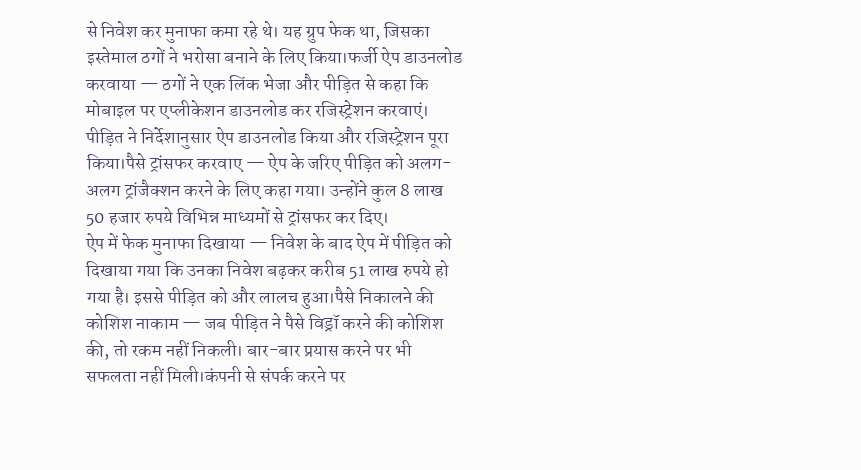से निवेश कर मुनाफा कमा रहे थे। यह ग्रुप फेक था, जिसका इस्तेमाल ठगों ने भरोसा बनाने के लिए किया।फर्जी ऐप डाउनलोड करवाया — ठगों ने एक लिंक भेजा और पीड़ित से कहा कि मोबाइल पर एप्लीकेशन डाउनलोड कर रजिस्ट्रेशन करवाएं। पीड़ित ने निर्देशानुसार ऐप डाउनलोड किया और रजिस्ट्रेशन पूरा किया।पैसे ट्रांसफर करवाए — ऐप के जरिए पीड़ित को अलग-अलग ट्रांजैक्शन करने के लिए कहा गया। उन्होंने कुल 8 लाख 50 हजार रुपये विभिन्न माध्यमों से ट्रांसफर कर दिए।
ऐप में फेक मुनाफा दिखाया — निवेश के बाद ऐप में पीड़ित को दिखाया गया कि उनका निवेश बढ़कर करीब 51 लाख रुपये हो गया है। इससे पीड़ित को और लालच हुआ।पैसे निकालने की कोशिश नाकाम — जब पीड़ित ने पैसे विड्रॉ करने की कोशिश की, तो रकम नहीं निकली। बार-बार प्रयास करने पर भी सफलता नहीं मिली।कंपनी से संपर्क करने पर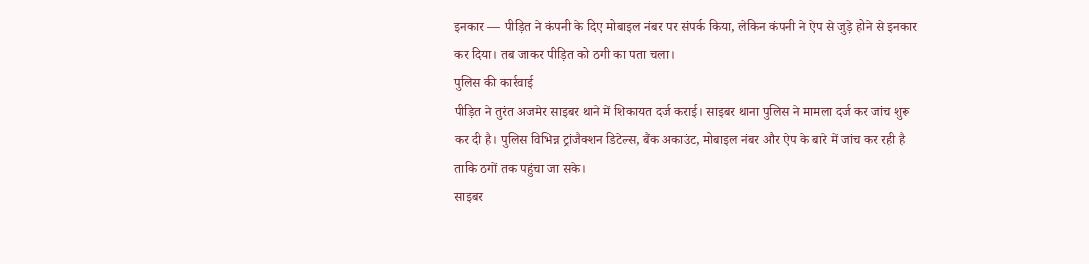इनकार — पीड़ित ने कंपनी के दिए मोबाइल नंबर पर संपर्क किया, लेकिन कंपनी ने ऐप से जुड़े होने से इनकार कर दिया। तब जाकर पीड़ित को ठगी का पता चला।
पुलिस की कार्रवाई
पीड़ित ने तुरंत अजमेर साइबर थाने में शिकायत दर्ज कराई। साइबर थाना पुलिस ने मामला दर्ज कर जांच शुरू कर दी है। पुलिस विभिन्न ट्रांजैक्शन डिटेल्स, बैंक अकाउंट, मोबाइल नंबर और ऐप के बारे में जांच कर रही है ताकि ठगों तक पहुंचा जा सके।
साइबर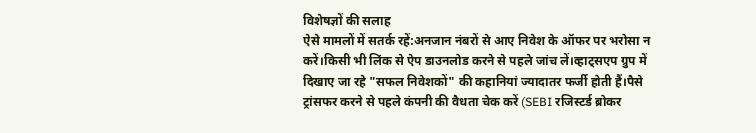विशेषज्ञों की सलाह
ऐसे मामलों में सतर्क रहें:अनजान नंबरों से आए निवेश के ऑफर पर भरोसा न करें।किसी भी लिंक से ऐप डाउनलोड करने से पहले जांच लें।व्हाट्सएप ग्रुप में दिखाए जा रहे "सफल निवेशकों" की कहानियां ज्यादातर फर्जी होती हैं।पैसे ट्रांसफर करने से पहले कंपनी की वैधता चेक करें (SEBI रजिस्टर्ड ब्रोकर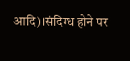आदि)।संदिग्ध होने पर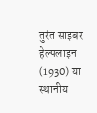तुरंत साइबर हेल्पलाइन (1930) या स्थानीय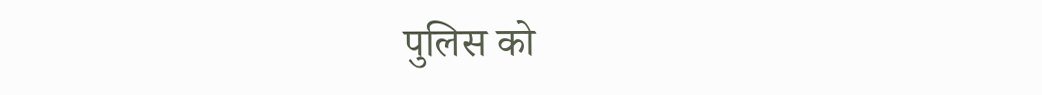पुलिस को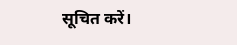सूचित करें।